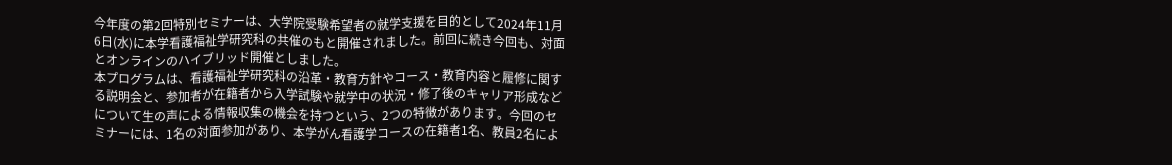今年度の第2回特別セミナーは、大学院受験希望者の就学支援を目的として2024年11月6日(水)に本学看護福祉学研究科の共催のもと開催されました。前回に続き今回も、対面とオンラインのハイブリッド開催としました。
本プログラムは、看護福祉学研究科の沿革・教育方針やコース・教育内容と履修に関する説明会と、参加者が在籍者から入学試験や就学中の状況・修了後のキャリア形成などについて生の声による情報収集の機会を持つという、2つの特徴があります。今回のセミナーには、1名の対面参加があり、本学がん看護学コースの在籍者1名、教員2名によ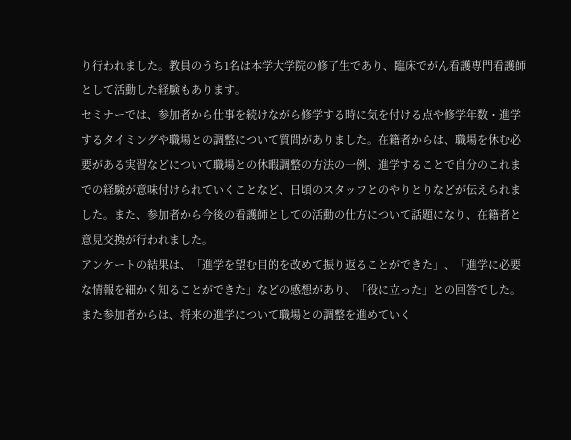り行われました。教員のうち1名は本学大学院の修了生であり、臨床でがん看護専門看護師として活動した経験もあります。
セミナーでは、参加者から仕事を続けながら修学する時に気を付ける点や修学年数・進学するタイミングや職場との調整について質問がありました。在籍者からは、職場を休む必要がある実習などについて職場との休暇調整の方法の一例、進学することで自分のこれまでの経験が意味付けられていくことなど、日頃のスタッフとのやりとりなどが伝えられました。また、参加者から今後の看護師としての活動の仕方について話題になり、在籍者と意見交換が行われました。
アンケートの結果は、「進学を望む目的を改めて振り返ることができた」、「進学に必要な情報を細かく知ることができた」などの感想があり、「役に立った」との回答でした。また参加者からは、将来の進学について職場との調整を進めていく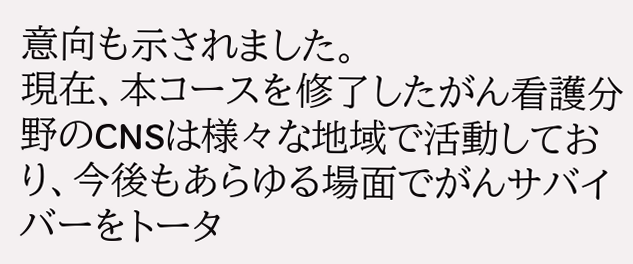意向も示されました。
現在、本コースを修了したがん看護分野のCNSは様々な地域で活動しており、今後もあらゆる場面でがんサバイバーをトータ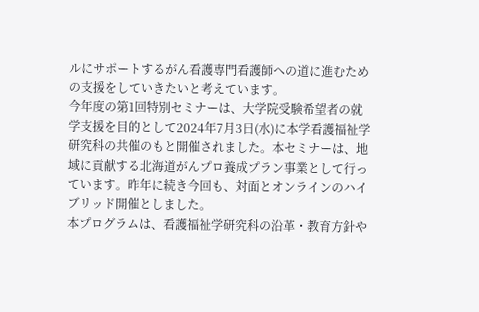ルにサポートするがん看護専門看護師への道に進むための支援をしていきたいと考えています。
今年度の第1回特別セミナーは、大学院受験希望者の就学支援を目的として2024年7月3日(水)に本学看護福祉学研究科の共催のもと開催されました。本セミナーは、地域に貢献する北海道がんプロ養成プラン事業として行っています。昨年に続き今回も、対面とオンラインのハイブリッド開催としました。
本プログラムは、看護福祉学研究科の沿革・教育方針や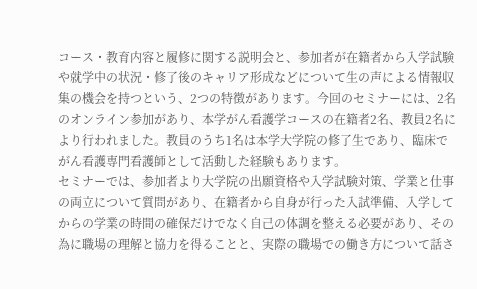コース・教育内容と履修に関する説明会と、参加者が在籍者から入学試験や就学中の状況・修了後のキャリア形成などについて生の声による情報収集の機会を持つという、2つの特徴があります。今回のセミナーには、2名のオンライン参加があり、本学がん看護学コースの在籍者2名、教員2名により行われました。教員のうち1名は本学大学院の修了生であり、臨床でがん看護専門看護師として活動した経験もあります。
セミナーでは、参加者より大学院の出願資格や入学試験対策、学業と仕事の両立について質問があり、在籍者から自身が行った入試準備、入学してからの学業の時間の確保だけでなく自己の体調を整える必要があり、その為に職場の理解と協力を得ることと、実際の職場での働き方について話さ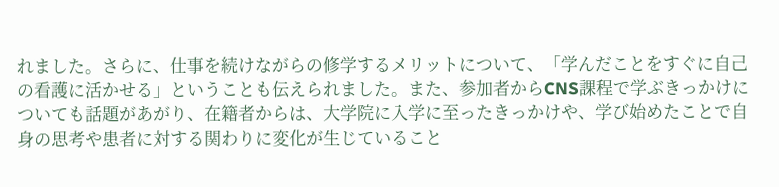れました。さらに、仕事を続けながらの修学するメリットについて、「学んだことをすぐに自己の看護に活かせる」ということも伝えられました。また、参加者からCNS課程で学ぶきっかけについても話題があがり、在籍者からは、大学院に入学に至ったきっかけや、学び始めたことで自身の思考や患者に対する関わりに変化が生じていること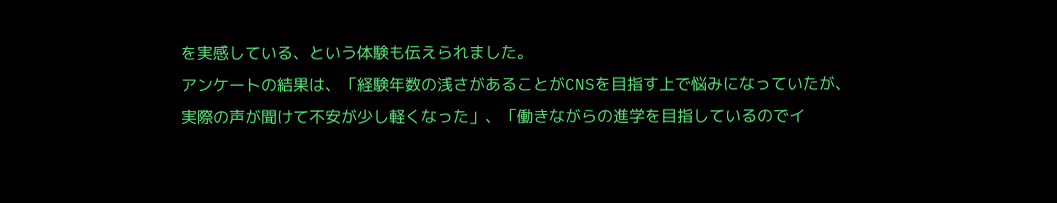を実感している、という体験も伝えられました。
アンケートの結果は、「経験年数の浅さがあることがCNSを目指す上で悩みになっていたが、実際の声が聞けて不安が少し軽くなった」、「働きながらの進学を目指しているのでイ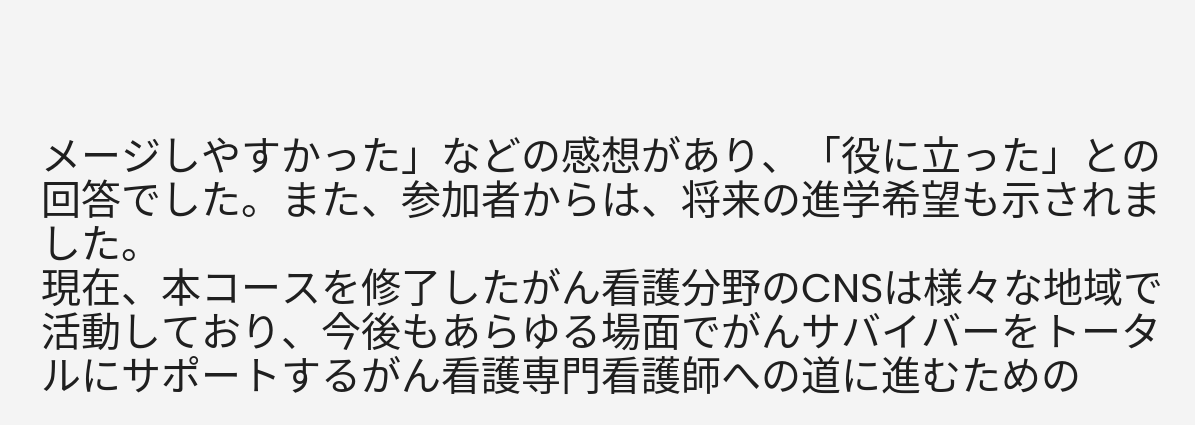メージしやすかった」などの感想があり、「役に立った」との回答でした。また、参加者からは、将来の進学希望も示されました。
現在、本コースを修了したがん看護分野のCNSは様々な地域で活動しており、今後もあらゆる場面でがんサバイバーをトータルにサポートするがん看護専門看護師への道に進むための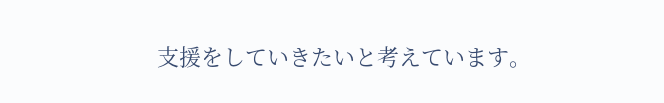支援をしていきたいと考えています。